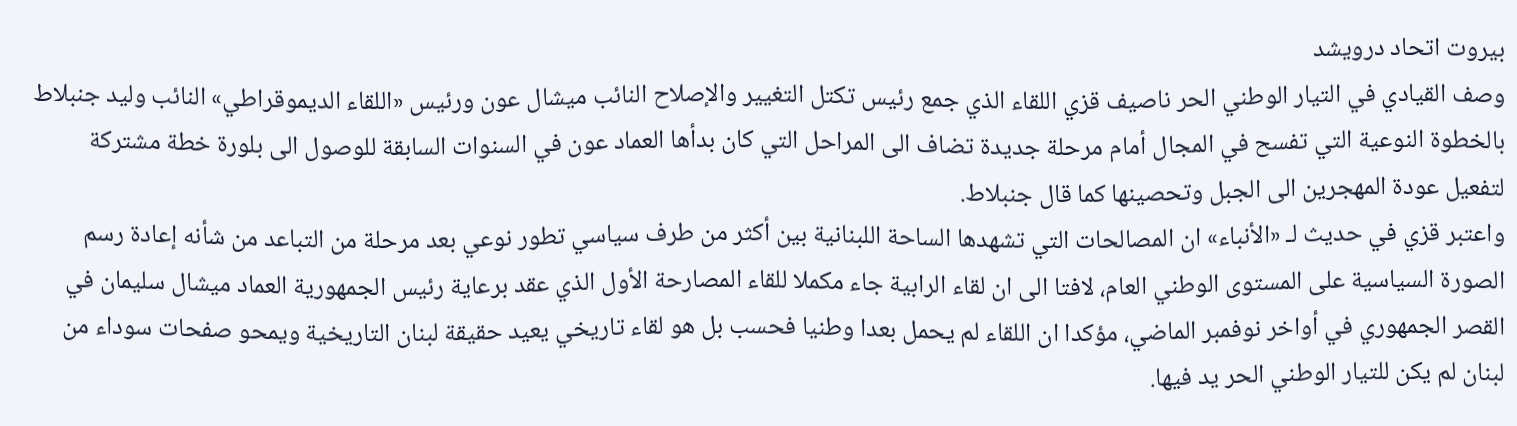بيروت اتحاد درويشد
وصف القيادي في التيار الوطني الحر ناصيف قزي اللقاء الذي جمع رئيس تكتل التغيير والإصلاح النائب ميشال عون ورئيس «اللقاء الديموقراطي» النائب وليد جنبلاط بالخطوة النوعية التي تفسح في المجال أمام مرحلة جديدة تضاف الى المراحل التي كان بدأها العماد عون في السنوات السابقة للوصول الى بلورة خطة مشتركة لتفعيل عودة المهجرين الى الجبل وتحصينها كما قال جنبلاط.
واعتبر قزي في حديث لـ «الأنباء» ان المصالحات التي تشهدها الساحة اللبنانية بين أكثر من طرف سياسي تطور نوعي بعد مرحلة من التباعد من شأنه إعادة رسم الصورة السياسية على المستوى الوطني العام، لافتا الى ان لقاء الرابية جاء مكملا للقاء المصارحة الأول الذي عقد برعاية رئيس الجمهورية العماد ميشال سليمان في القصر الجمهوري في أواخر نوفمبر الماضي، مؤكدا ان اللقاء لم يحمل بعدا وطنيا فحسب بل هو لقاء تاريخي يعيد حقيقة لبنان التاريخية ويمحو صفحات سوداء من لبنان لم يكن للتيار الوطني الحر يد فيها.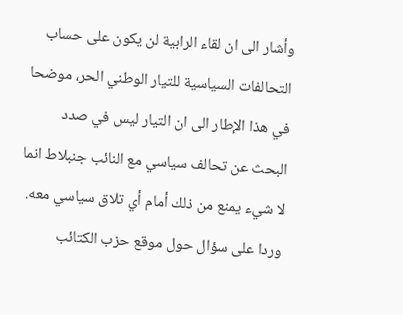وأشار الى ان لقاء الرابية لن يكون على حساب التحالفات السياسية للتيار الوطني الحر، موضحا في هذا الإطار الى ان التيار ليس في صدد البحث عن تحالف سياسي مع النائب جنبلاط انما لا شيء يمنع من ذلك أمام أي تلاق سياسي معه.
وردا على سؤال حول موقع حزب الكتائب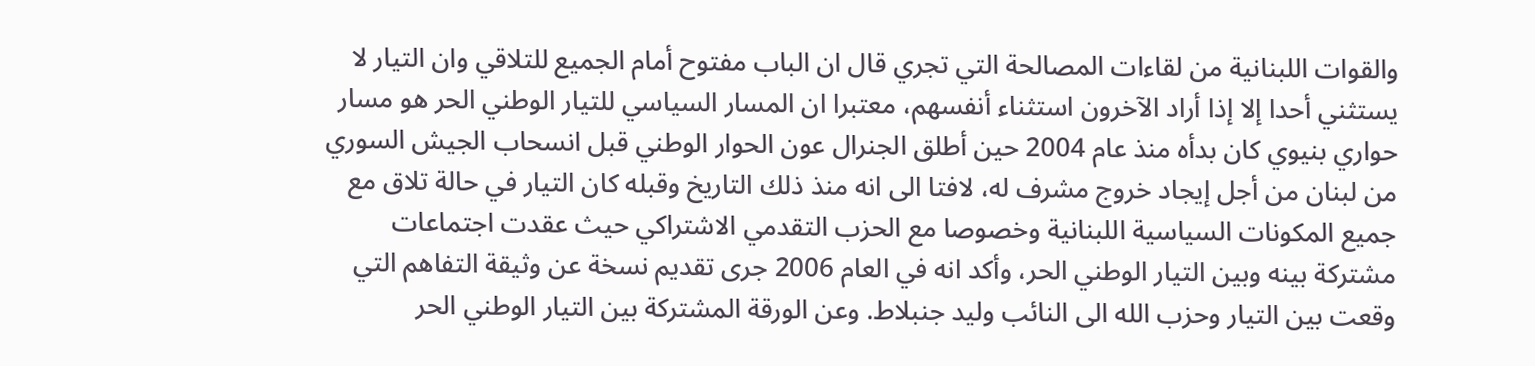والقوات اللبنانية من لقاءات المصالحة التي تجري قال ان الباب مفتوح أمام الجميع للتلاقي وان التيار لا يستثني أحدا إلا إذا أراد الآخرون استثناء أنفسهم، معتبرا ان المسار السياسي للتيار الوطني الحر هو مسار حواري بنيوي كان بدأه منذ عام 2004 حين أطلق الجنرال عون الحوار الوطني قبل انسحاب الجيش السوري من لبنان من أجل إيجاد خروج مشرف له، لافتا الى انه منذ ذلك التاريخ وقبله كان التيار في حالة تلاق مع جميع المكونات السياسية اللبنانية وخصوصا مع الحزب التقدمي الاشتراكي حيث عقدت اجتماعات مشتركة بينه وبين التيار الوطني الحر، وأكد انه في العام 2006 جرى تقديم نسخة عن وثيقة التفاهم التي وقعت بين التيار وحزب الله الى النائب وليد جنبلاط. وعن الورقة المشتركة بين التيار الوطني الحر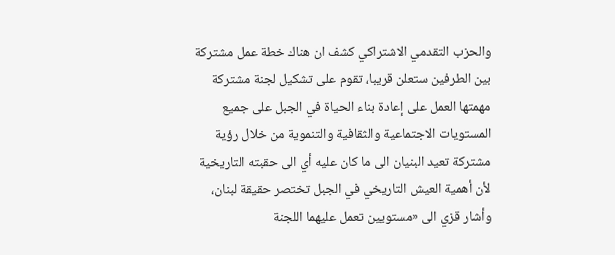والحزب التقدمي الاشتراكي كشف ان هناك خطة عمل مشتركة بين الطرفين ستعلن قريبا، تقوم على تشكيل لجنة مشتركة مهمتها العمل على إعادة بناء الحياة في الجبل على جميع المستويات الاجتماعية والثقافية والتنموية من خلال رؤية مشتركة تعيد البنيان الى ما كان عليه أي الى حقبته التاريخية لأن أهمية العيش التاريخي في الجبل تختصر حقيقة لبنان، وأشار قزي الى «مستويين تعمل عليهما اللجنة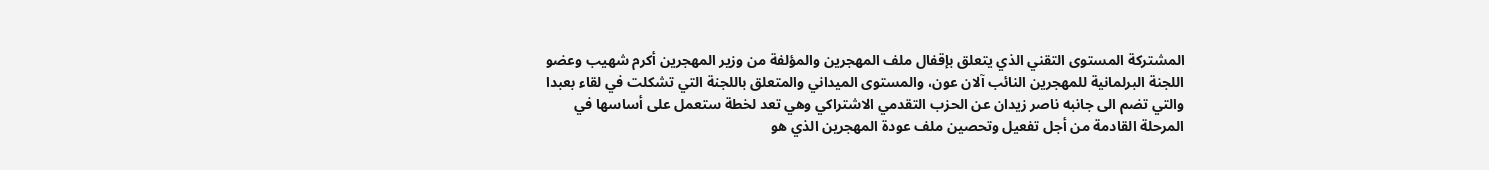المشتركة المستوى التقني الذي يتعلق بإقفال ملف المهجرين والمؤلفة من وزير المهجرين أكرم شهيب وعضو اللجنة البرلمانية للمهجرين النائب آلان عون، والمستوى الميداني والمتعلق باللجنة التي تشكلت في لقاء بعبدا والتي تضم الى جانبه ناصر زيدان عن الحزب التقدمي الاشتراكي وهي تعد لخطة ستعمل على أساسها في المرحلة القادمة من أجل تفعيل وتحصين ملف عودة المهجرين الذي هو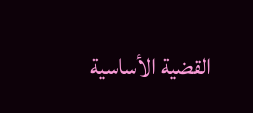القضية الأساسية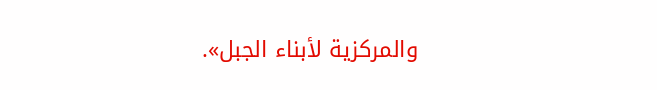والمركزية لأبناء الجبل».